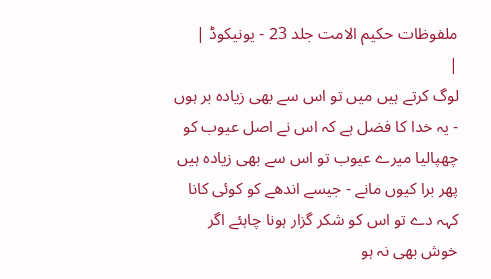ملفوظات حکیم الامت جلد 23 - یونیکوڈ |
|
لوگ کرتے ہیں میں تو اس سے بھی زیادہ بر ہوں - یہ خدا کا فضل ہے کہ اس نے اصل عیوب کو چھپالیا میرے عیوب تو اس سے بھی زیادہ ہیں پھر برا کیوں مانے - جیسے اندھے کو کوئی کانا کہہ دے تو اس کو شکر گزار ہونا چاہئے اگر خوش بھی نہ ہو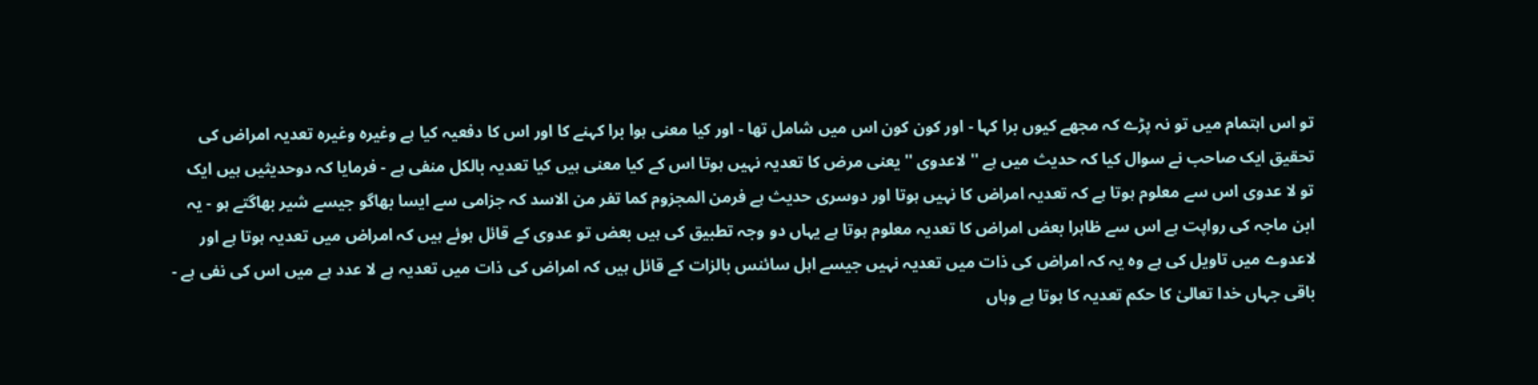تو اس اہتمام میں تو نہ پڑے کہ مجھے کیوں برا کہا - اور کون کون اس میں شامل تھا - اور کیا معنی ہوا برا کہنے کا اور اس کا دفعیہ کیا ہے وغیرہ وغیرہ تعدیہ امراض کی تحقیق ایک صاحب نے سوال کیا کہ حدیث میں ہے '' لاعدوی '' یعنی مرض کا تعدیہ نہیں ہوتا اس کے کیا معنی ہیں کیا تعدیہ بالکل منفی ہے - فرمایا کہ دوحدیثیں ہیں ایک تو لا عدوی اس سے معلوم ہوتا ہے کہ تعدیہ امراض کا نہیں ہوتا اور دوسری حدیث ہے فرمن المجزوم کما تفر من الاسد کہ جزامی سے ایسا بھاگو جیسے شیر بھاگتے ہو - یہ ابن ماجہ کی رواپت ہے اس سے ظاہرا بعض امراض کا تعدیہ معلوم ہوتا ہے یہاں دو وجہ تطبیق کی ہیں بعض تو عدوی کے قائل ہوئے ہیں کہ امراض میں تعدیہ ہوتا ہے اور لاعدوے میں تاویل کی ہے وہ یہ کہ امراض کی ذات میں تعدیہ نہیں جیسے اہل سائنس بالزات کے قائل ہیں کہ امراض کی ذات میں تعدیہ ہے لا عدد ہے میں اس کی نفی ہے - باقی جہاں خدا تعالیٰ کا حکم تعدیہ کا ہوتا ہے وہاں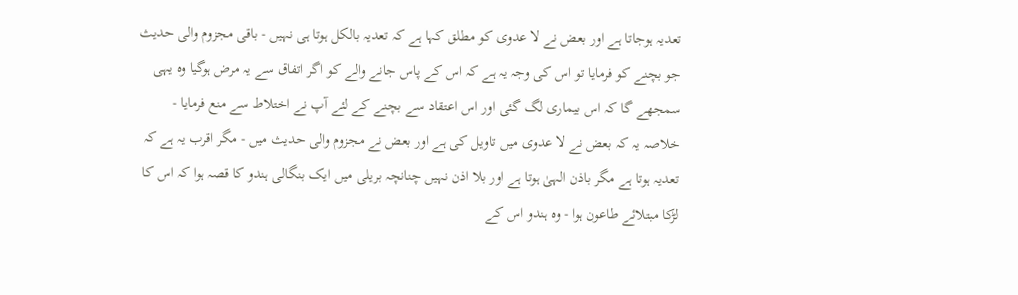تعدیہ ہوجاتا ہے اور بعض نے لا عدوی کو مطلق کہا ہے کہ تعدیہ بالکل ہوتا ہی نہیں - باقی مجزوم والی حدیث جو بچنے کو فرمایا تو اس کی وجہ یہ ہے کہ اس کے پاس جانے والے کو اگر اتفاق سے یہ مرض ہوگیا وہ یہی سمجھے گا کہ اس بیماری لگ گئی اور اس اعتقاد سے بچنے کے لئے آپ نے اختلاط سے منع فرمایا - خلاصہ یہ کہ بعض نے لا عدوی میں تاویل کی ہے اور بعض نے مجزوم والی حدیث میں - مگر اقرب یہ ہے کہ تعدیہ ہوتا ہے مگر باذن الہیٰ ہوتا ہے اور بلا اذن نہیں چنانچہ بریلی میں ایک بنگالی ہندو کا قصہ ہوا کہ اس کا لڑکا مبتلائے طاعون ہوا - وہ ہندو اس کے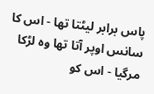پاس برابر لیٹتا تھا - اس کا سانس اوپر آتا تھا وہ لڑکا مرگیا - اس کو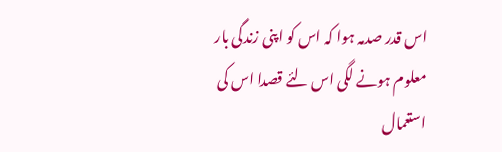اس قدر صدمہ ہوا کہ اس کو اپنی زندگی بار معلوم ہونے لگی اس لئے قصدا اس کی استعمال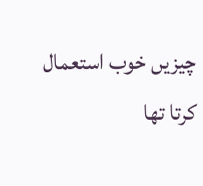چیزیں خوب استعمال کرتا تھا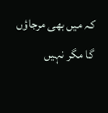کہ میں بھی مرجاؤں گا مگر نہیں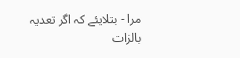مرا - بتلایئے کہ اگر تعدیہ بالزات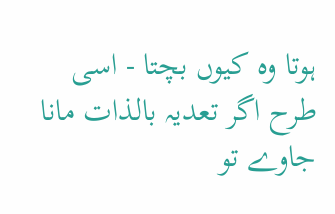ہوتا وہ کیوں بچتا - اسی طرح اگر تعدیہ بالذات مانا جاوے تو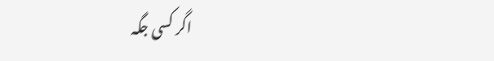اگر کسی جگہ